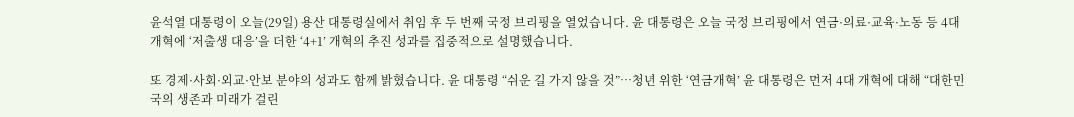윤석열 대통령이 오늘(29일) 용산 대통령실에서 취임 후 두 번째 국정 브리핑을 열었습니다. 윤 대통령은 오늘 국정 브리핑에서 연금·의료·교육·노동 등 4대 개혁에 ‘저출생 대응’을 더한 ‘4+1’ 개혁의 추진 성과를 집중적으로 설명했습니다.

또 경제·사회·외교·안보 분야의 성과도 함께 밝혔습니다. 윤 대통령 “쉬운 길 가지 않을 것”…청년 위한 ‘연금개혁’ 윤 대통령은 먼저 4대 개혁에 대해 “대한민국의 생존과 미래가 걸린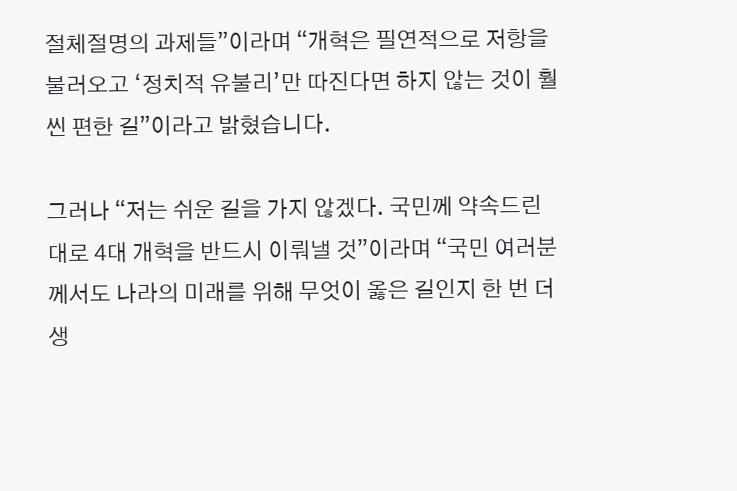절체절명의 과제들”이라며 “개혁은 필연적으로 저항을 불러오고 ‘정치적 유불리’만 따진다면 하지 않는 것이 훨씬 편한 길”이라고 밝혔습니다.

그러나 “저는 쉬운 길을 가지 않겠다. 국민께 약속드린 대로 4대 개혁을 반드시 이뤄낼 것”이라며 “국민 여러분께서도 나라의 미래를 위해 무엇이 옳은 길인지 한 번 더 생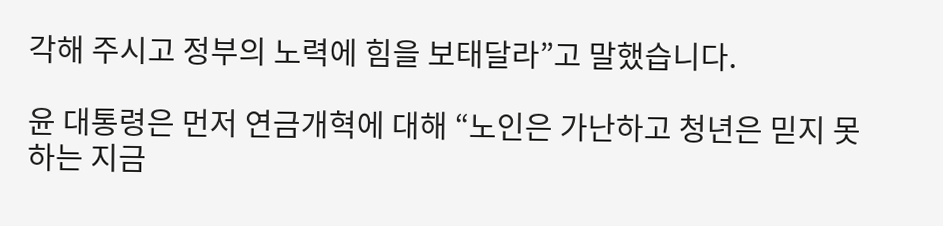각해 주시고 정부의 노력에 힘을 보태달라”고 말했습니다.

윤 대통령은 먼저 연금개혁에 대해 “노인은 가난하고 청년은 믿지 못하는 지금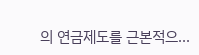의 연금제도를 근본적으...